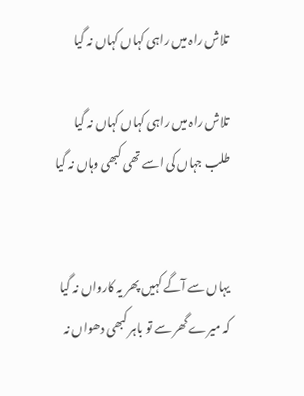تلاش راہ میں راہی کہاں کہاں نہ گیا

تلاش راہ میں راہی کہاں کہاں نہ گیا
طلب جہاں کی اسے تھی کبھی وہاں نہ گیا


یہاں سے آگے کہیں پھر یہ کارواں نہ گیا
کہ میرے گھر سے تو باہر کبھی دھواں نہ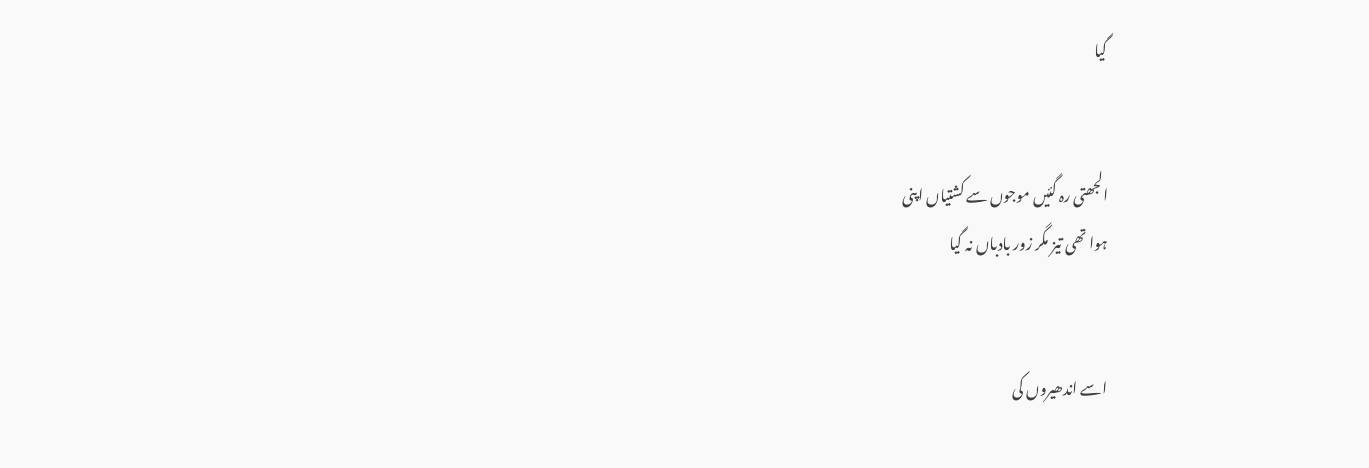گیا


الجھتی رہ گئیں موجوں سے کشتیاں اپنی
ہوا تھی تیز مگر زور بادباں نہ گیا


اسے اندھیروں کی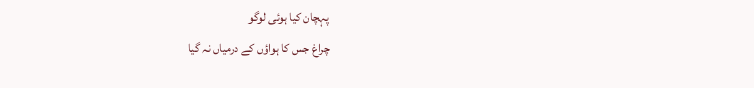پہچان کیا ہوئی لوگو
چراغ جس کا ہواؤں کے درمیاں نہ گیا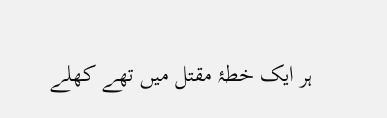ہر ایک خطۂ مقتل میں تھے کھلے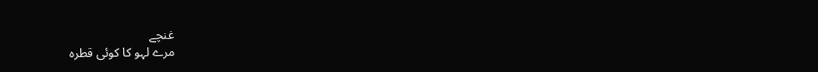غنچے
مرے لہو کا کوئی قطرہ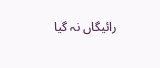رائیگاں نہ گیا